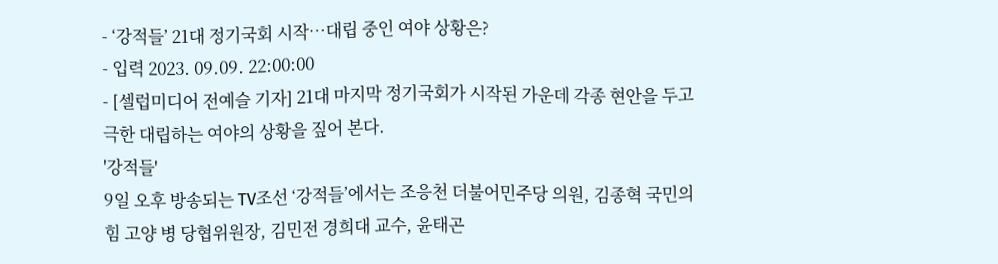- ‘강적들’ 21대 정기국회 시작…대립 중인 여야 상황은?
- 입력 2023. 09.09. 22:00:00
- [셀럽미디어 전예슬 기자] 21대 마지막 정기국회가 시작된 가운데 각종 현안을 두고 극한 대립하는 여야의 상황을 짚어 본다.
'강적들'
9일 오후 방송되는 TV조선 ‘강적들’에서는 조응천 더불어민주당 의원, 김종혁 국민의힘 고양 병 당협위원장, 김민전 경희대 교수, 윤태곤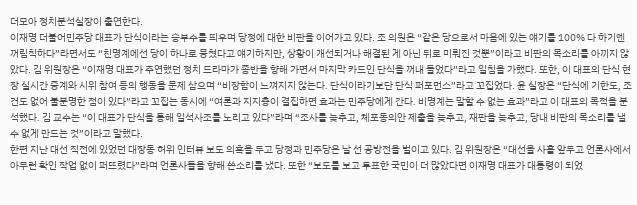더모아 정치분석실장이 출연한다.
이재명 더불어민주당 대표가 단식이라는 승부수를 띄우며 당정에 대한 비판을 이어가고 있다. 조 의원은 “같은 당으로서 마음에 있는 얘기를 100% 다 하기엔 꺼림칙하다”라면서도 “친명계에선 당이 하나로 뭉쳤다고 얘기하지만, 상황이 개선되거나 해결된 게 아닌 뒤로 미뤄진 것뿐”이라고 비판의 목소리를 아끼지 않았다. 김 위원장은 “이재명 대표가 주연했던 정치 드라마가 종반을 향해 가면서 마지막 카드인 단식을 꺼내 들었다”라고 일침을 가했다. 또한, 이 대표의 단식 현장 실시간 중계와 시위 참여 등의 행동을 문제 삼으며 “비장함이 느껴지지 않는다. 단식이라기보단 단식 퍼포먼스”라고 꼬집었다. 윤 실장은 “단식에 기한도, 조건도 없어 불분명한 점이 있다”라고 꼬집는 동시에 “여론과 지지층이 결집하면 효과는 민주당에게 간다. 비명계는 말할 수 없는 효과”라고 이 대표의 목적을 분석했다. 김 교수는 “이 대표가 단식을 통해 일석사조를 노리고 있다”라며 “조사를 늦추고, 체포동의안 제출을 늦추고, 재판을 늦추고, 당내 비판의 목소리를 낼 수 없게 만드는 것”이라고 말했다.
한편 지난 대선 직전에 있었던 대장동 허위 인터뷰 보도 의혹을 두고 당정과 민주당은 날 선 공방전을 벌이고 있다. 김 위원장은 “대선을 사흘 앞두고 언론사에서 아무런 확인 작업 없이 퍼뜨렸다”라며 언론사들을 향해 쓴소리를 냈다. 또한 “보도를 보고 투표한 국민이 더 많았다면 이재명 대표가 대통령이 되었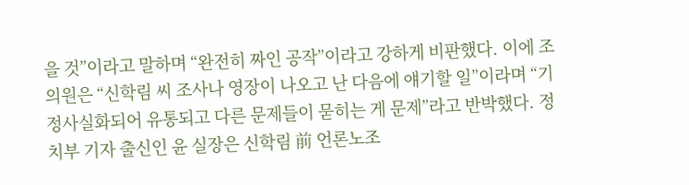을 것”이라고 말하며 “완전히 짜인 공작”이라고 강하게 비판했다. 이에 조 의원은 “신학림 씨 조사나 영장이 나오고 난 다음에 얘기할 일”이라며 “기정사실화되어 유통되고 다른 문제들이 묻히는 게 문제”라고 반박했다. 정치부 기자 출신인 윤 실장은 신학림 前 언론노조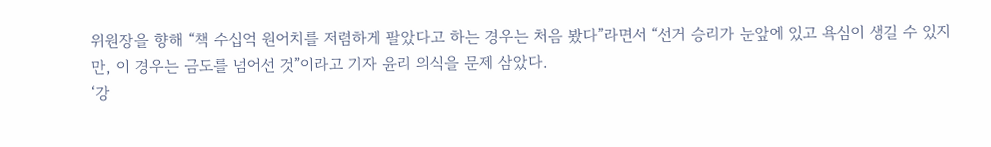위원장을 향해 “책 수십억 원어치를 저렴하게 팔았다고 하는 경우는 처음 봤다”라면서 “선거 승리가 눈앞에 있고 욕심이 생길 수 있지만, 이 경우는 금도를 넘어선 것”이라고 기자 윤리 의식을 문제 삼았다.
‘강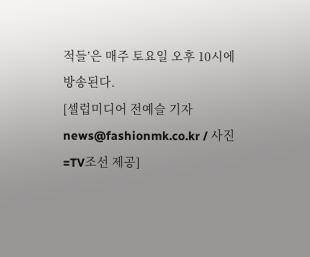적들’은 매주 토요일 오후 10시에 방송된다.
[셀럽미디어 전예슬 기자 news@fashionmk.co.kr / 사진=TV조선 제공]